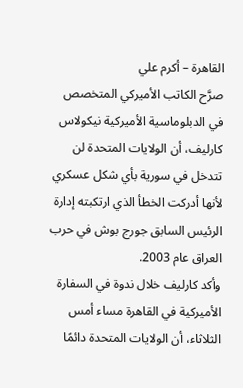القاهرة – أكرم علي
صرَّح الكاتب الأميركي المتخصص في الدبلوماسية الأميركية نيكولاس كارليف، أن الولايات المتحدة لن تتدخل في سورية بأي شكل عسكري لأنها أدركت الخطأ الذي ارتكبته إدارة الرئيس السابق جورج بوش في حرب العراق عام 2003.
وأكد كارليف خلال ندوة في السفارة الأميركية في القاهرة مساء أمس الثلاثاء، أن الولايات المتحدة دائمًا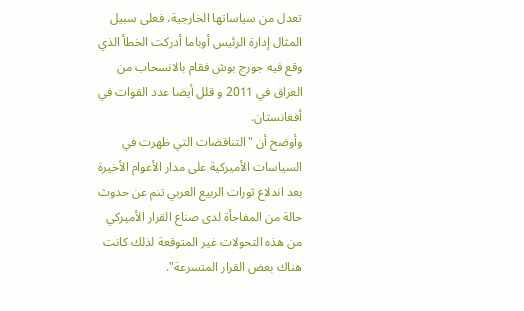تعدل من سياساتها الخارجية، فعلى سبيل المثال إدارة الرئيس أوباما أدركت الخطأ الذي وقع فيه جورج بوش فقام بالانسحاب من العراق في 2011 و قلل أيضا عدد القوات في أفغانستان.
وأوضح أن "التناقضات التي ظهرت في السياسات الأميركية على مدار الأعوام الأخيرة بعد اندلاع ثورات الربيع العربي تنم عن حدوث حالة من المفاجأة لدى صناع القرار الأميركي من هذه التحولات غير المتوقعة لذلك كانت هناك بعض القرار المتسرعة".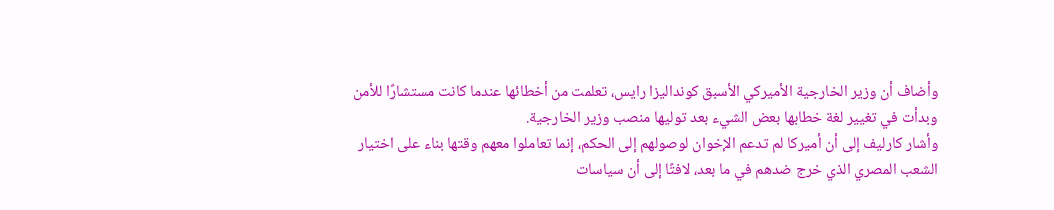وأضاف أن وزير الخارجية الأميركي الأسبق كونداليزا رايس، تعلمت من أخطائها عندما كانت مستشارًا للأمن وبدأت في تغيير لغة خطابها بعض الشيء بعد توليها منصب وزير الخارجية.
وأشار كارليف إلى أن أميركا لم تدعم الإخوان لوصولهم إلى الحكم، إنما تعاملوا معهم وقتها بناء على اختيار الشعب المصري الذي خرج ضدهم في ما بعد، لافتًا إلى أن سياسات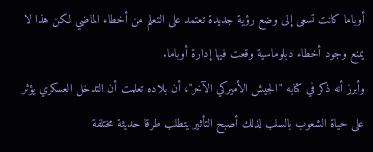أوباما كانت تسعى إلى وضع رؤية جديدة تعتمد على التعلم من أخطاء الماضي لكن هذا لا يمنع وجود أخطاء دبلوماسية وقعت فيها إدارة أوباما.
وأبرز أنه ذكر في كتابه "الجيش الأميركي الآخر"، أن بلاده تعلمت أن التدخل العسكري يؤثر على حياة الشعوب بالسلب لذلك أصبح التأثير يتطلب طرقا حديثة مختلفة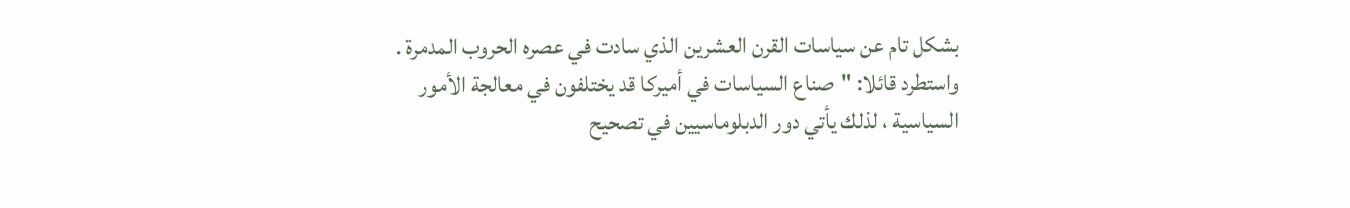بشكل تام عن سياسات القرن العشرين الذي سادت في عصره الحروب المدمرة .
واستطرد قائلا: "صناع السياسات في أميركا قد يختلفون في معالجة الأمور السياسية ، لذلك يأتي دور الدبلوماسيين في تصحيح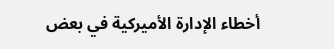أخطاء الإدارة الأميركية في بعض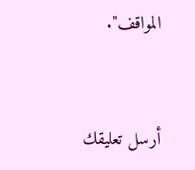المواقف".


أرسل تعليقك